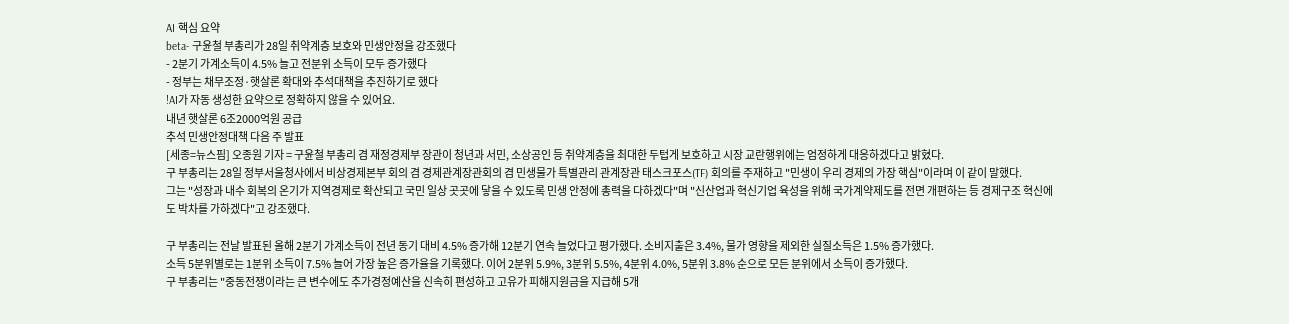AI 핵심 요약
beta- 구윤철 부총리가 28일 취약계층 보호와 민생안정을 강조했다
- 2분기 가계소득이 4.5% 늘고 전분위 소득이 모두 증가했다
- 정부는 채무조정·햇살론 확대와 추석대책을 추진하기로 했다
!AI가 자동 생성한 요약으로 정확하지 않을 수 있어요.
내년 햇살론 6조2000억원 공급
추석 민생안정대책 다음 주 발표
[세종=뉴스핌] 오종원 기자 = 구윤철 부총리 겸 재정경제부 장관이 청년과 서민, 소상공인 등 취약계층을 최대한 두텁게 보호하고 시장 교란행위에는 엄정하게 대응하겠다고 밝혔다.
구 부총리는 28일 정부서울청사에서 비상경제본부 회의 겸 경제관계장관회의 겸 민생물가 특별관리 관계장관 태스크포스(TF) 회의를 주재하고 "민생이 우리 경제의 가장 핵심"이라며 이 같이 말했다.
그는 "성장과 내수 회복의 온기가 지역경제로 확산되고 국민 일상 곳곳에 닿을 수 있도록 민생 안정에 총력을 다하겠다"며 "신산업과 혁신기업 육성을 위해 국가계약제도를 전면 개편하는 등 경제구조 혁신에도 박차를 가하겠다"고 강조했다.

구 부총리는 전날 발표된 올해 2분기 가계소득이 전년 동기 대비 4.5% 증가해 12분기 연속 늘었다고 평가했다. 소비지출은 3.4%, 물가 영향을 제외한 실질소득은 1.5% 증가했다.
소득 5분위별로는 1분위 소득이 7.5% 늘어 가장 높은 증가율을 기록했다. 이어 2분위 5.9%, 3분위 5.5%, 4분위 4.0%, 5분위 3.8% 순으로 모든 분위에서 소득이 증가했다.
구 부총리는 "중동전쟁이라는 큰 변수에도 추가경정예산을 신속히 편성하고 고유가 피해지원금을 지급해 5개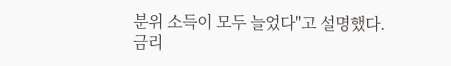분위 소득이 모두 늘었다"고 설명했다.
금리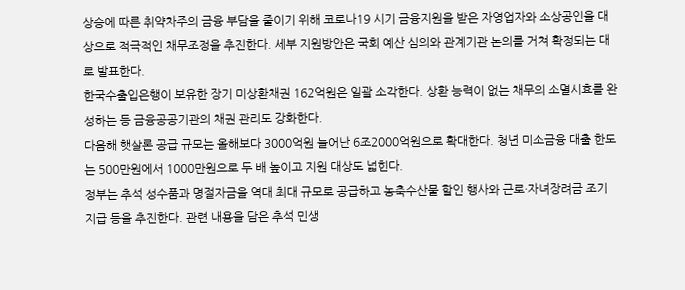상승에 따른 취약차주의 금융 부담을 줄이기 위해 코로나19 시기 금융지원을 받은 자영업자와 소상공인을 대상으로 적극적인 채무조정을 추진한다. 세부 지원방안은 국회 예산 심의와 관계기관 논의를 거쳐 확정되는 대로 발표한다.
한국수출입은행이 보유한 장기 미상환채권 162억원은 일괄 소각한다. 상환 능력이 없는 채무의 소멸시효를 완성하는 등 금융공공기관의 채권 관리도 강화한다.
다음해 햇살론 공급 규모는 올해보다 3000억원 늘어난 6조2000억원으로 확대한다. 청년 미소금융 대출 한도는 500만원에서 1000만원으로 두 배 높이고 지원 대상도 넓힌다.
정부는 추석 성수품과 명절자금을 역대 최대 규모로 공급하고 농축수산물 할인 행사와 근로·자녀장려금 조기 지급 등을 추진한다. 관련 내용을 담은 추석 민생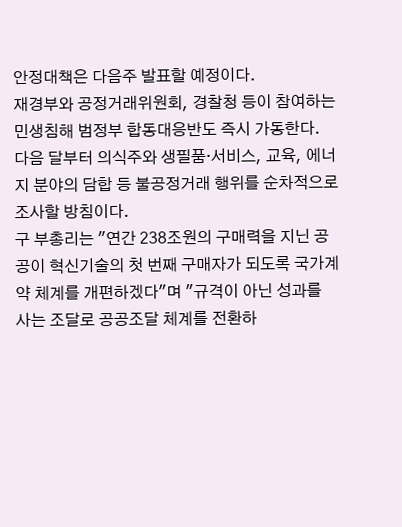안정대책은 다음주 발표할 예정이다.
재경부와 공정거래위원회, 경찰청 등이 참여하는 민생침해 범정부 합동대응반도 즉시 가동한다. 다음 달부터 의식주와 생필품·서비스, 교육, 에너지 분야의 담합 등 불공정거래 행위를 순차적으로 조사할 방침이다.
구 부총리는 "연간 238조원의 구매력을 지닌 공공이 혁신기술의 첫 번째 구매자가 되도록 국가계약 체계를 개편하겠다"며 "규격이 아닌 성과를 사는 조달로 공공조달 체계를 전환하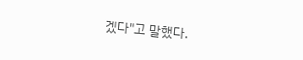겠다"고 말했다.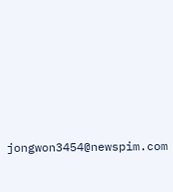jongwon3454@newspim.com